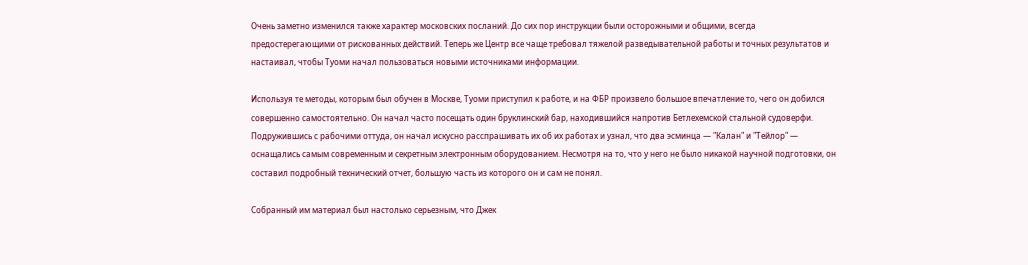Очень заметно изменился также характер московских посланий. До сих пор инструкции были осторожными и общими, всегда предостерегающими от рискованных действий. Теперь же Центр все чаще требовал тяжелой разведывательной работы и точных результатов и настаивал, чтобы Туоми начал пользоваться новыми источниками информации.

Используя те методы, которым был обучен в Москве, Туоми приступил к работе, и на ФБР произвело большое впечатление то, чего он добился совершенно самостоятельно. Он начал часто посещать один бруклинский бар, находившийся напротив Бетлехемской стальной судоверфи. Подружившись с рабочими оттуда, он начал искусно расспрашивать их об их работах и узнал, что два эсминца — "Калан" и "Тейлор" — оснащались самым современным и секретным электронным оборудованием. Несмотря на то, что у него не было никакой научной подготовки, он составил подробный технический отчет, большую часть из которого он и сам не понял.

Собранный им материал был настолько серьезным, что Джек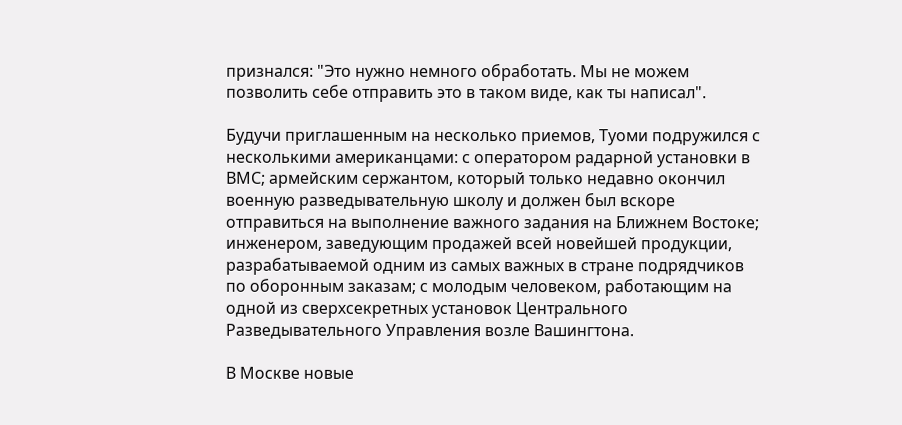признался: "Это нужно немного обработать. Мы не можем позволить себе отправить это в таком виде, как ты написал".

Будучи приглашенным на несколько приемов, Туоми подружился с несколькими американцами: с оператором радарной установки в ВМС; армейским сержантом, который только недавно окончил военную разведывательную школу и должен был вскоре отправиться на выполнение важного задания на Ближнем Востоке; инженером, заведующим продажей всей новейшей продукции, разрабатываемой одним из самых важных в стране подрядчиков по оборонным заказам; с молодым человеком, работающим на одной из сверхсекретных установок Центрального Разведывательного Управления возле Вашингтона.

В Москве новые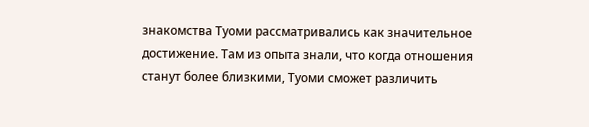знакомства Туоми рассматривались как значительное достижение. Там из опыта знали, что когда отношения станут более близкими, Туоми сможет различить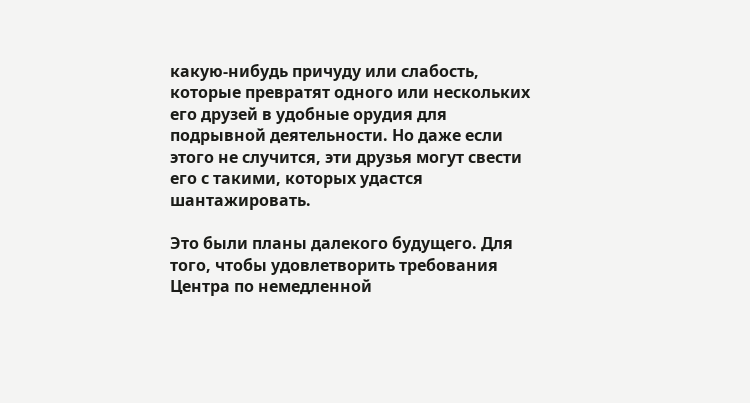какую-нибудь причуду или слабость, которые превратят одного или нескольких его друзей в удобные орудия для подрывной деятельности. Но даже если этого не случится, эти друзья могут свести его с такими, которых удастся шантажировать.

Это были планы далекого будущего. Для того, чтобы удовлетворить требования Центра по немедленной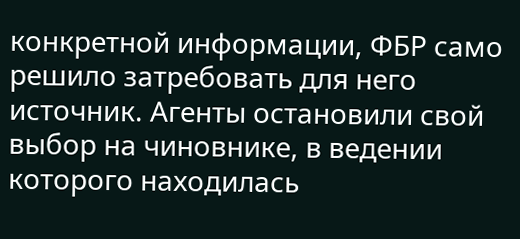конкретной информации, ФБР само решило затребовать для него источник. Агенты остановили свой выбор на чиновнике, в ведении которого находилась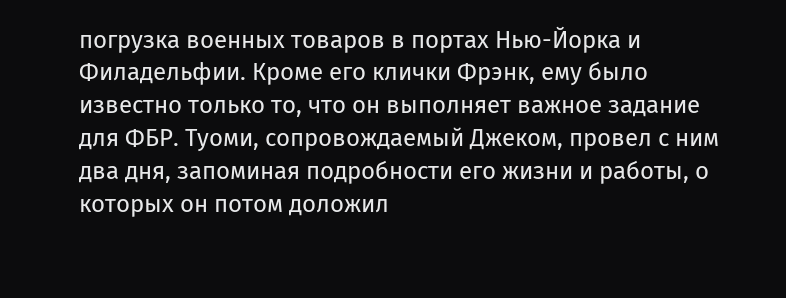погрузка военных товаров в портах Нью-Йорка и Филадельфии. Кроме его клички Фрэнк, ему было известно только то, что он выполняет важное задание для ФБР. Туоми, сопровождаемый Джеком, провел с ним два дня, запоминая подробности его жизни и работы, о которых он потом доложил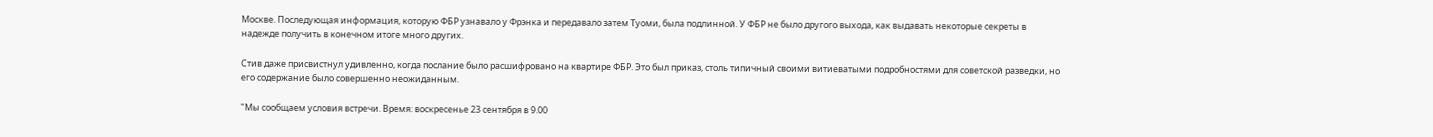Москве. Последующая информация, которую ФБР узнавало у Фрэнка и передавало затем Туоми, была подлинной. У ФБР не было другого выхода, как выдавать некоторые секреты в надежде получить в конечном итоге много других.

Стив даже присвистнул удивленно, когда послание было расшифровано на квартире ФБР. Это был приказ, столь типичный своими витиеватыми подробностями для советской разведки, но его содержание было совершенно неожиданным.

"Мы сообщаем условия встречи. Время: воскресенье 23 сентября в 9.00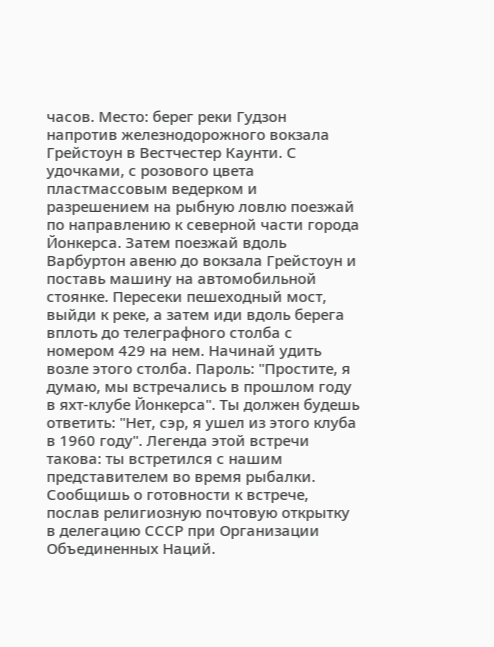часов. Место: берег реки Гудзон напротив железнодорожного вокзала Грейстоун в Вестчестер Каунти. С удочками, с розового цвета пластмассовым ведерком и разрешением на рыбную ловлю поезжай по направлению к северной части города Йонкерса. Затем поезжай вдоль Варбуртон авеню до вокзала Грейстоун и поставь машину на автомобильной стоянке. Пересеки пешеходный мост, выйди к реке, а затем иди вдоль берега вплоть до телеграфного столба с номером 429 на нем. Начинай удить возле этого столба. Пароль: "Простите, я думаю, мы встречались в прошлом году в яхт-клубе Йонкерса". Ты должен будешь ответить: "Нет, сэр, я ушел из этого клуба в 1960 году". Легенда этой встречи такова: ты встретился с нашим представителем во время рыбалки. Сообщишь о готовности к встрече, послав религиозную почтовую открытку в делегацию СССР при Организации Объединенных Наций.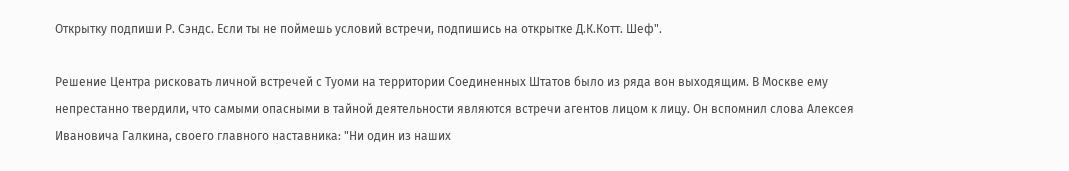Открытку подпиши Р. Сэндс. Если ты не поймешь условий встречи, подпишись на открытке Д.К.Котт. Шеф".

Решение Центра рисковать личной встречей с Туоми на территории Соединенных Штатов было из ряда вон выходящим. В Москве ему непрестанно твердили, что самыми опасными в тайной деятельности являются встречи агентов лицом к лицу. Он вспомнил слова Алексея Ивановича Галкина, своего главного наставника: "Ни один из наших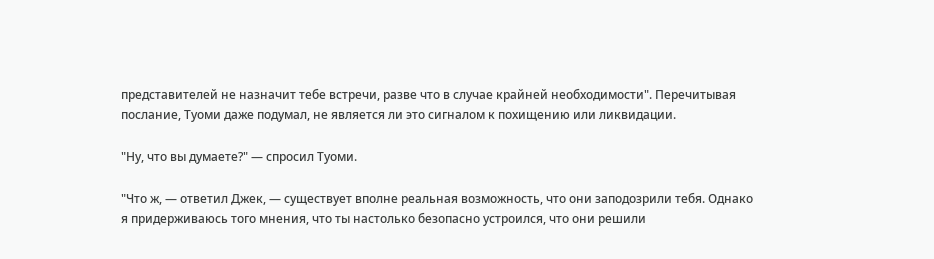представителей не назначит тебе встречи, разве что в случае крайней необходимости". Перечитывая послание, Туоми даже подумал, не является ли это сигналом к похищению или ликвидации.

"Ну, что вы думаете?" — спросил Туоми.

"Что ж, — ответил Джек, — существует вполне реальная возможность, что они заподозрили тебя. Однако я придерживаюсь того мнения, что ты настолько безопасно устроился, что они решили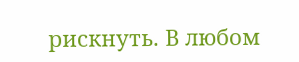рискнуть. В любом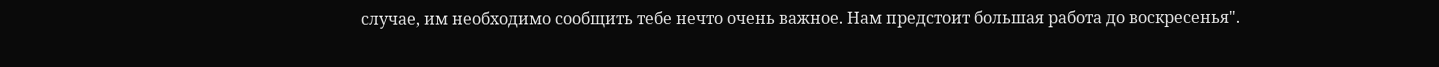случае, им необходимо сообщить тебе нечто очень важное. Нам предстоит большая работа до воскресенья".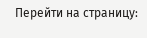Перейти на страницу: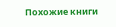Похожие книги